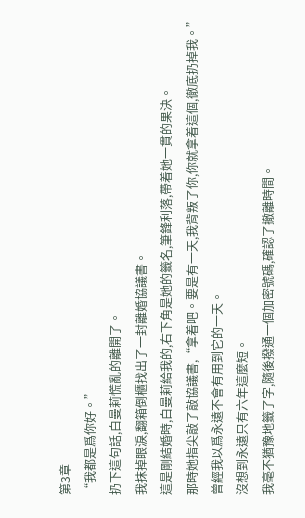第3章
“我都是爲你好。”
扔下這句話,白曼莉慌亂的離開了。
我抹掉眼淚,翻箱倒櫃找出了一封離婚協議書。
這是剛結婚時,白曼莉給我的,右下角是她的籤名,筆鋒利落,帶着她一貫的果決。
那時她指尖敲了敲協議書,“拿着吧。要是有一天,我背叛了你,你就拿着這個,徹底扔掉我。”
曾經我以爲永遠不會有用到它的一天。
沒想到永遠只有六年這麼短。
我毫不猶豫地籤了字,隨後撥通一個加密號碼,確認了撤離時間。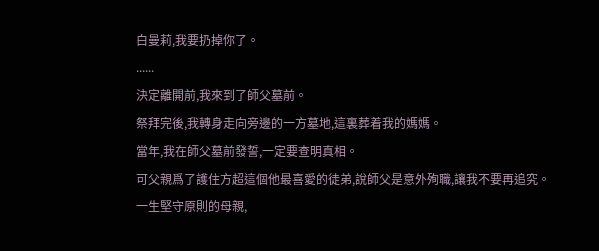白曼莉,我要扔掉你了。
......
決定離開前,我來到了師父墓前。
祭拜完後,我轉身走向旁邊的一方墓地,這裏葬着我的媽媽。
當年,我在師父墓前發誓,一定要查明真相。
可父親爲了護住方超這個他最喜愛的徒弟,說師父是意外殉職,讓我不要再追究。
一生堅守原則的母親,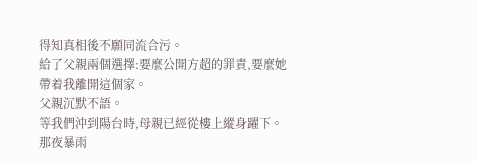得知真相後不願同流合污。
給了父親兩個選擇:要麼公開方超的罪責,要麼她帶着我離開這個家。
父親沉默不語。
等我們沖到陽台時,母親已經從樓上縱身躍下。
那夜暴雨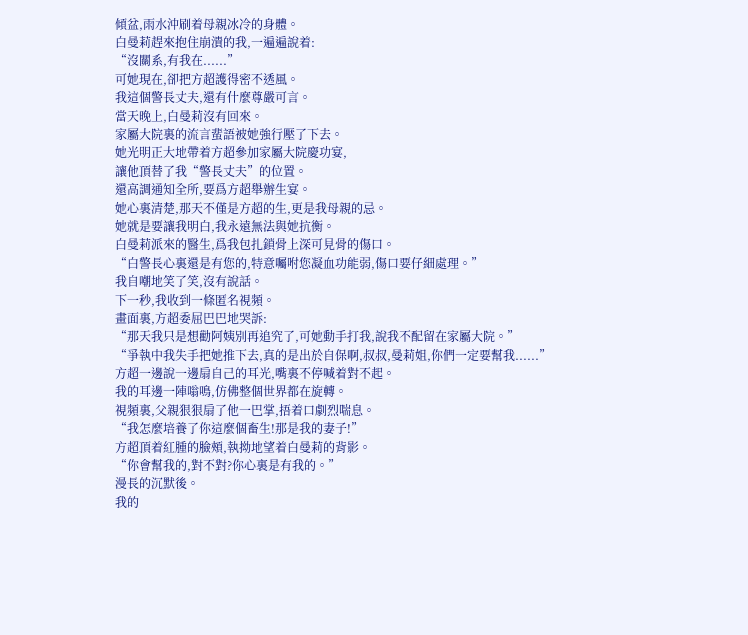傾盆,雨水沖刷着母親冰冷的身體。
白曼莉趕來抱住崩潰的我,一遍遍說着:
“沒關系,有我在......”
可她現在,卻把方超護得密不透風。
我這個警長丈夫,還有什麼尊嚴可言。
當天晚上,白曼莉沒有回來。
家屬大院裏的流言蜚語被她強行壓了下去。
她光明正大地帶着方超參加家屬大院慶功宴,
讓他頂替了我“警長丈夫”的位置。
還高調通知全所,要爲方超舉辦生宴。
她心裏清楚,那天不僅是方超的生,更是我母親的忌。
她就是要讓我明白,我永遠無法與她抗衡。
白曼莉派來的醫生,爲我包扎鎖骨上深可見骨的傷口。
“白警長心裏還是有您的,特意囑咐您凝血功能弱,傷口要仔細處理。”
我自嘲地笑了笑,沒有說話。
下一秒,我收到一條匿名視頻。
畫面裏,方超委屈巴巴地哭訴:
“那天我只是想勸阿姨別再追究了,可她動手打我,說我不配留在家屬大院。”
“爭執中我失手把她推下去,真的是出於自保啊,叔叔,曼莉姐,你們一定要幫我......”
方超一邊說一邊扇自己的耳光,嘴裏不停喊着對不起。
我的耳邊一陣嗡鳴,仿佛整個世界都在旋轉。
視頻裏,父親狠狠扇了他一巴掌,捂着口劇烈喘息。
“我怎麼培養了你這麼個畜生!那是我的妻子!”
方超頂着紅腫的臉頰,執拗地望着白曼莉的背影。
“你會幫我的,對不對?你心裏是有我的。”
漫長的沉默後。
我的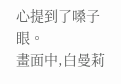心提到了嗓子眼。
畫面中,白曼莉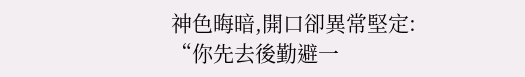神色晦暗,開口卻異常堅定:
“你先去後勤避一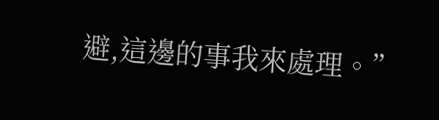避,這邊的事我來處理。”